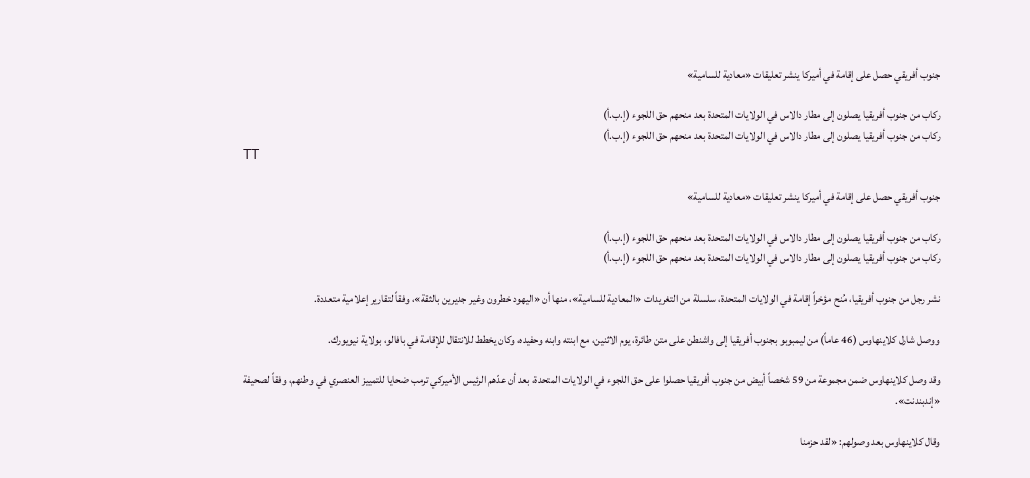جنوب أفريقي حصل على إقامة في أميركا ينشر تعليقات «معادية للسامية»

ركاب من جنوب أفريقيا يصلون إلى مطار دالاس في الولايات المتحدة بعد منحهم حق اللجوء (إ.ب.أ)
ركاب من جنوب أفريقيا يصلون إلى مطار دالاس في الولايات المتحدة بعد منحهم حق اللجوء (إ.ب.أ)
TT

جنوب أفريقي حصل على إقامة في أميركا ينشر تعليقات «معادية للسامية»

ركاب من جنوب أفريقيا يصلون إلى مطار دالاس في الولايات المتحدة بعد منحهم حق اللجوء (إ.ب.أ)
ركاب من جنوب أفريقيا يصلون إلى مطار دالاس في الولايات المتحدة بعد منحهم حق اللجوء (إ.ب.أ)

نشر رجل من جنوب أفريقيا، مُنح مؤخراً إقامة في الولايات المتحدة، سلسلة من التغريدات «المعادية للسامية»، منها أن «اليهود خطرون وغير جديرين بالثقة»، وفقاً لتقارير إعلامية متعددة.

ووصل شارل كلاينهاوس (46 عاماً) من ليمبوبو بجنوب أفريقيا إلى واشنطن على متن طائرة، يوم الاثنين، مع ابنته وابنه وحفيده، وكان يخطط للانتقال للإقامة في بافالو، بولاية نيويورك.

وقد وصل كلاينهاوس ضمن مجموعة من 59 شخصاً أبيض من جنوب أفريقيا حصلوا على حق اللجوء في الولايات المتحدة، بعد أن عدّهم الرئيس الأميركي ترمب ضحايا للتمييز العنصري في وطنهم، وفقاً لصحيفة «إندبندنت».

وقال كلاينهاوس بعد وصولهم: «لقد حزمنا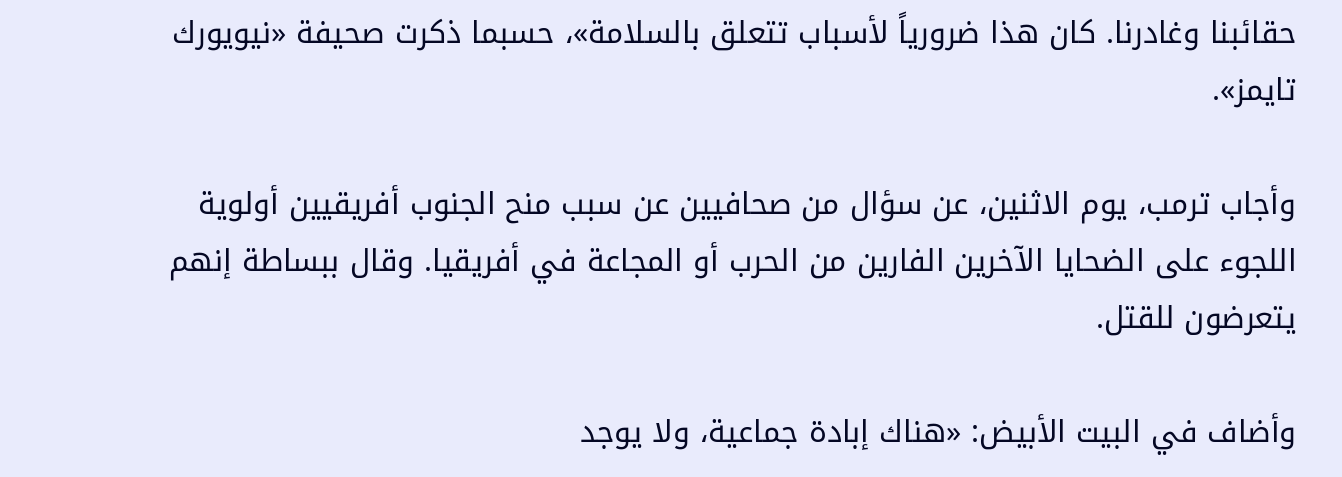حقائبنا وغادرنا. كان هذا ضرورياً لأسباب تتعلق بالسلامة»، حسبما ذكرت صحيفة «نيويورك تايمز».

وأجاب ترمب، يوم الاثنين، عن سؤال من صحافيين عن سبب منح الجنوب أفريقيين أولوية اللجوء على الضحايا الآخرين الفارين من الحرب أو المجاعة في أفريقيا. وقال ببساطة إنهم يتعرضون للقتل.

وأضاف في البيت الأبيض: «هناك إبادة جماعية، ولا يوجد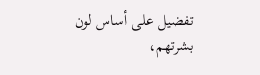تفضيل على أساس لون بشرتهم،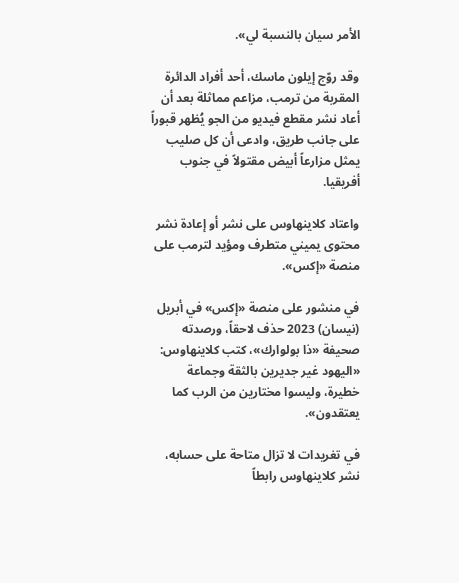الأمر سيان بالنسبة لي».

وقد روّج إيلون ماسك، أحد أفراد الدائرة المقربة من ترمب، مزاعم مماثلة بعد أن أعاد نشر مقطع فيديو من الجو يُظهر قبوراً على جانب طريق، وادعى أن كل صليب يمثل مزارعاً أبيض مقتولاً في جنوب أفريقيا.

واعتاد كلاينهاوس على نشر أو إعادة نشر محتوى يميني متطرف ومؤيد لترمب على منصة «إكس».

في منشور على منصة «إكس» في أبريل (نيسان) 2023 حذف لاحقاً، ورصدته صحيفة «ذا بولوارك»، كتب كلاينهاوس: «اليهود غير جديرين بالثقة وجماعة خطيرة، وليسوا مختارين من الرب كما يعتقدون».

في تغريدات لا تزال متاحة على حسابه، نشر كلاينهاوس رابطاً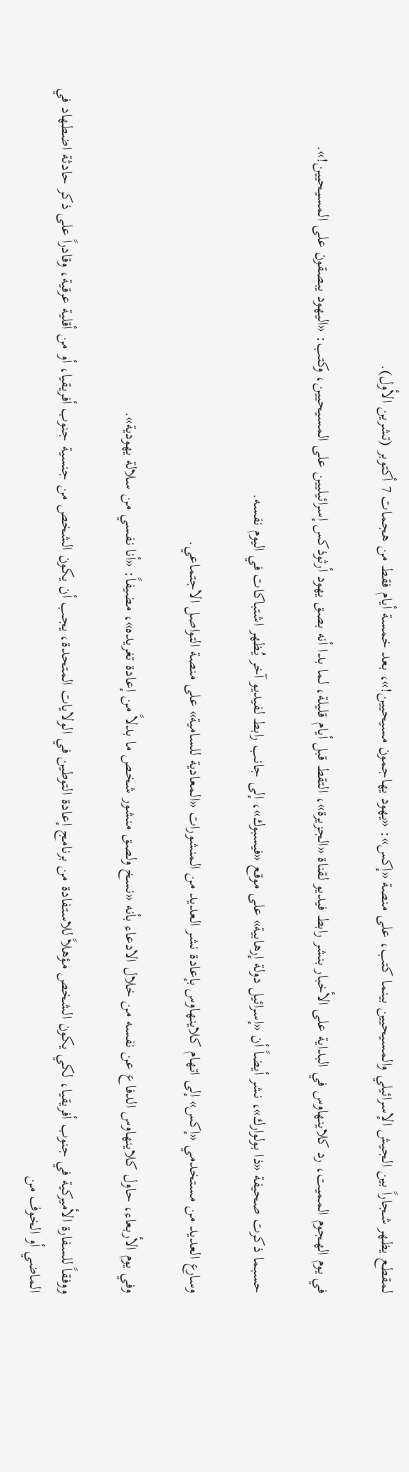لمقطع يظهر شجاراً بين الجيش الإسرائيلي والمسيحيين بينما كتب، على منصة «إكس»: «يهود يهاجمون مسيحيين!»، بعد خمسة أيام فقط من هجمات 7 أكتوبر (تشرين الأول).

في يوم الهجوم المميت، رد كلاينهاوس في البداية على الأخبار بنشر رابط فيديو لقناة «الجزيرة»، التقط قبل أيام قليلة، لما بدا أنه بصق يهود أرثوذكس إسرائيليين على المسيحيين، وكتب: «اليهود يبصقون على المسيحيين!».

حسبما ذكرت صحيفة «ذا بولوارك»، نشر أيضاً أن «إسرائيل دولة إرهابية» على موقع «فيسبوك»، إلى جانب رابط لفيديو آخر يُظهر اشتباكات في اليوم نفسه.

وسارع العديد من مستخدمي «إكس» إلى اتهام كلاينهاوس بإعادة نشر العديد من المنشورات «المعادية للسامية» على منصة التواصل الاجتماعي.

وفي يوم الأربعاء، حاول كلاينهاوس الدفاع عن نفسه من خلال الادعاء بأنه «نسخ ولصق منشور شخص ما بدلاً من إعادة تغريده»، مضيفاً: «أنا نفسي من سلالة يهودية».

ووفقاً للسفارة الأميركية في جنوب أفريقيا، لكي يكون الشخص مؤهلاً للاستفادة من برنامج إعادة التوطين في الولايات المتحدة، يجب أن يكون الشخص من جنسية جنوب أفريقيا، أو من أقلية عرقية، وقادراً على ذكر حادثة اضطهاد في الماضي أو الخوف من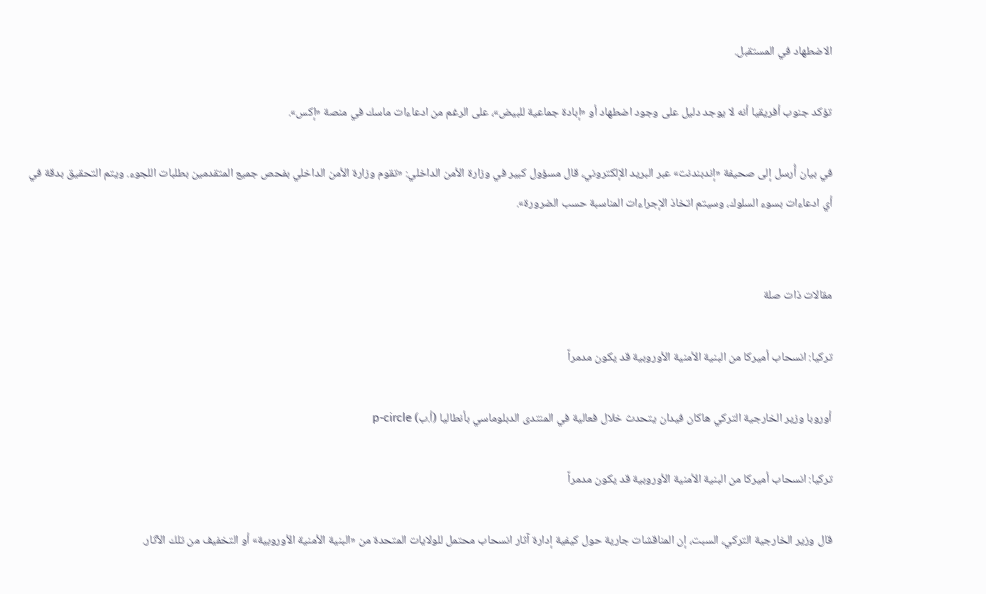الاضطهاد في المستقبل.

تؤكد جنوب أفريقيا أنه لا يوجد دليل على وجود اضطهاد أو «إبادة جماعية للبيض»، على الرغم من ادعاءات ماسك في منصة «إكس».

في بيان أُرسل إلى صحيفة «إندبندنت» عبر البريد الإلكتروني، قال مسؤول كبير في وزارة الأمن الداخلي: «تقوم وزارة الأمن الداخلي بفحص جميع المتقدمين بطلبات اللجوء. ويتم التحقيق بدقة في أي ادعاءات بسوء السلوك، وسيتم اتخاذ الإجراءات المناسبة حسب الضرورة».


مقالات ذات صلة

تركيا: انسحاب أميركا من البنية الأمنية الأوروبية قد يكون مدمراً

أوروبا وزير الخارجية التركي هاكان فيدان يتحدث خلال فعالية في المنتدى الدبلوماسي بأنطاليا (أ.ب) p-circle

تركيا: انسحاب أميركا من البنية الأمنية الأوروبية قد يكون مدمراً

قال وزير الخارجية التركي، السبت، إن المناقشات جارية حول كيفية إدارة آثار انسحاب محتمل للولايات المتحدة من «البنية الأمنية الأوروبية» أو التخفيف من تلك الآثار.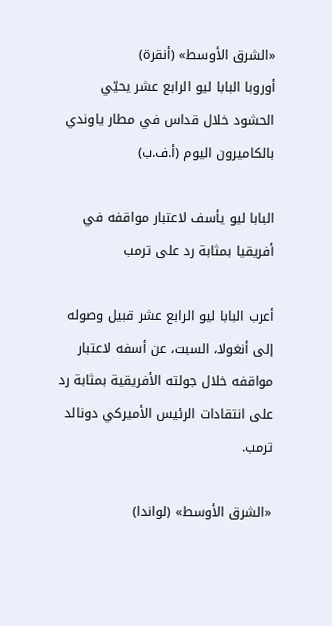«الشرق الأوسط» (أنقرة)
أوروبا البابا ليو الرابع عشر يحيّي الحشود خلال قداس في مطار ياوندي بالكاميرون اليوم (أ.ف.ب)

البابا ليو يأسف لاعتبار مواقفه في أفريقيا بمثابة رد على ترمب

أعرب البابا ليو الرابع عشر قبيل وصوله إلى أنغولا، السبت، عن أسفه لاعتبار مواقفه خلال جولته الأفريقية بمثابة رد على انتقادات الرئيس الأميركي دونالد ترمب.

«الشرق الأوسط» (لواندا)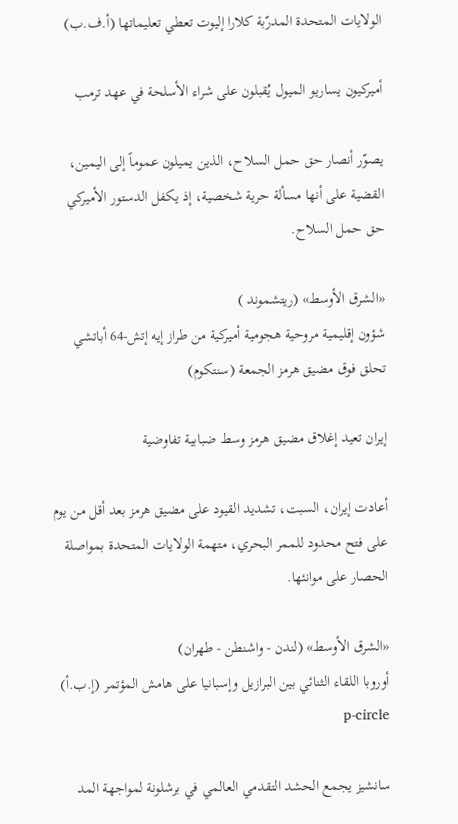الولايات المتحدة المدرّبة كلارا إليوت تعطي تعليماتها (أ.ف.ب)

أميركيون يساريو الميول يُقبلون على شراء الأسلحة في عهد ترمب

يصوّر أنصار حق حمل السلاح، الذين يميلون عموماً إلى اليمين، القضية على أنها مسألة حرية شخصية، إذ يكفل الدستور الأميركي حق حمل السلاح.

«الشرق الأوسط» (ريتشموند )
شؤون إقليمية مروحية هجومية أميركية من طراز إيه إتش-64 أباتشي تحلق فوق مضيق هرمز الجمعة (سنتكوم)

إيران تعيد إغلاق مضيق هرمز وسط ضبابية تفاوضية

أعادت إيران، السبت، تشديد القيود على مضيق هرمز بعد أقل من يوم على فتح محدود للممر البحري، متهمة الولايات المتحدة بمواصلة الحصار على موانئها.

«الشرق الأوسط» (لندن - واشنطن - طهران)
أوروبا اللقاء الثنائي بين البرازيل وإسبانيا على هامش المؤتمر (إ.ب.أ) p-circle

سانشيز يجمع الحشد التقدمي العالمي في برشلونة لمواجهة المد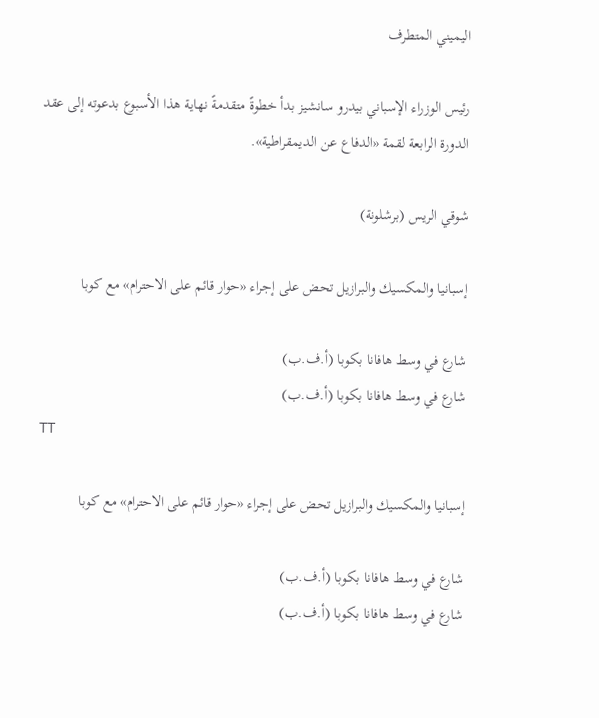اليميني المتطرف

رئيس الوزراء الإسباني بيدرو سانشيز بدأ خطوةً متقدمةً نهاية هذا الأسبوع بدعوته إلى عقد الدورة الرابعة لقمة «الدفاع عن الديمقراطية».

شوقي الريس (برشلونة)

إسبانيا والمكسيك والبرازيل تحض على إجراء «حوار قائم على الاحترام» مع كوبا

شارع في وسط هافانا بكوبا (أ.ف.ب)
شارع في وسط هافانا بكوبا (أ.ف.ب)
TT

إسبانيا والمكسيك والبرازيل تحض على إجراء «حوار قائم على الاحترام» مع كوبا

شارع في وسط هافانا بكوبا (أ.ف.ب)
شارع في وسط هافانا بكوبا (أ.ف.ب)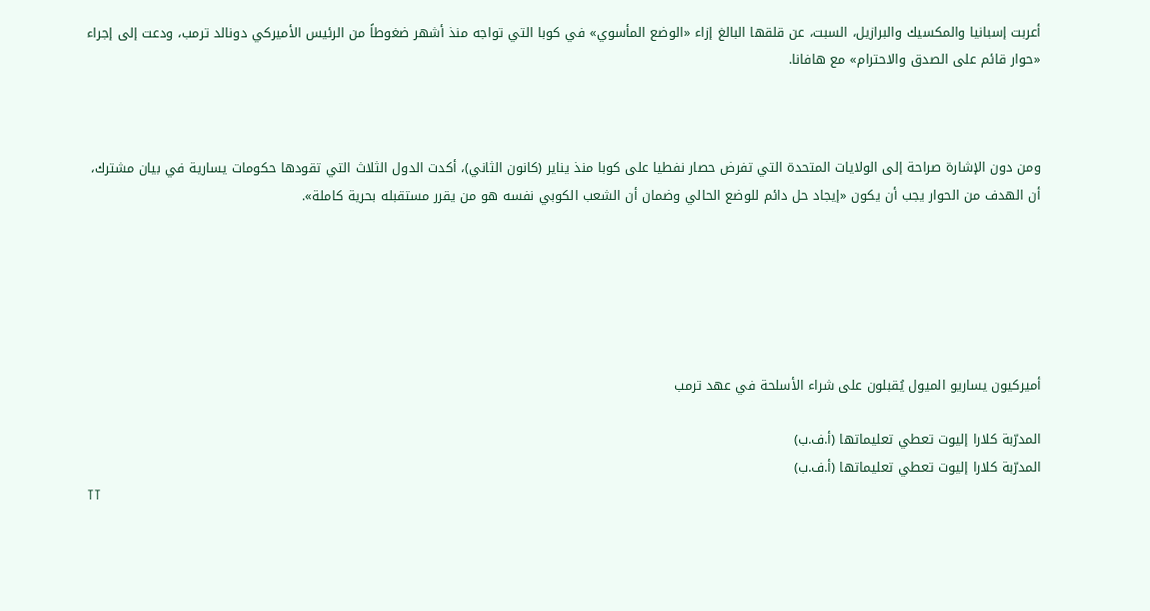أعربت إسبانيا والمكسيك والبرازيل، السبت، عن قلقها البالغ إزاء «الوضع المأسوي» في كوبا التي تواجه منذ أشهر ضغوطاً من الرئيس الأميركي دونالد ترمب، ودعت إلى إجراء «حوار قائم على الصدق والاحترام» مع هافانا.



ومن دون الإشارة صراحة إلى الولايات المتحدة التي تفرض حصار نفطيا على كوبا منذ يناير (كانون الثاني)، أكدت الدول الثلاث التي تقودها حكومات يسارية في بيان مشترك، أن الهدف من الحوار يجب أن يكون «إيجاد حل دائم للوضع الحالي وضمان أن الشعب الكوبي نفسه هو من يقرر مستقبله بحرية كاملة».






أميركيون يساريو الميول يُقبلون على شراء الأسلحة في عهد ترمب

المدرّبة كلارا إليوت تعطي تعليماتها (أ.ف.ب)
المدرّبة كلارا إليوت تعطي تعليماتها (أ.ف.ب)
TT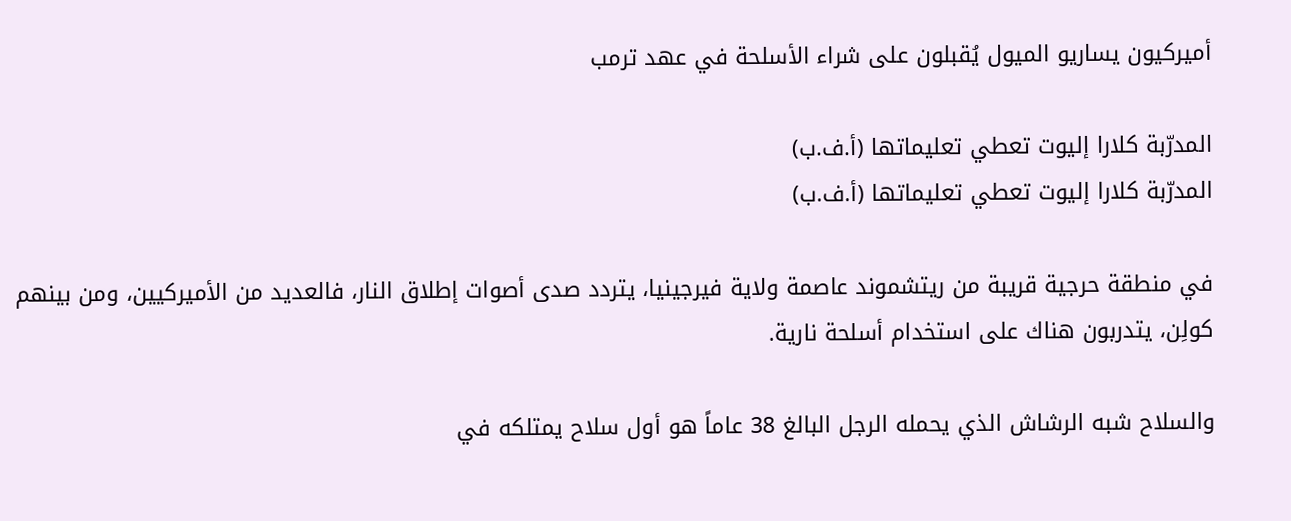أميركيون يساريو الميول يُقبلون على شراء الأسلحة في عهد ترمب

المدرّبة كلارا إليوت تعطي تعليماتها (أ.ف.ب)
المدرّبة كلارا إليوت تعطي تعليماتها (أ.ف.ب)

في منطقة حرجية قريبة من ريتشموند عاصمة ولاية فيرجينيا، يتردد صدى أصوات إطلاق النار، فالعديد من الأميركيين، ومن بينهم كولِن، يتدربون هناك على استخدام أسلحة نارية.

والسلاح شبه الرشاش الذي يحمله الرجل البالغ 38 عاماً هو أول سلاح يمتلكه في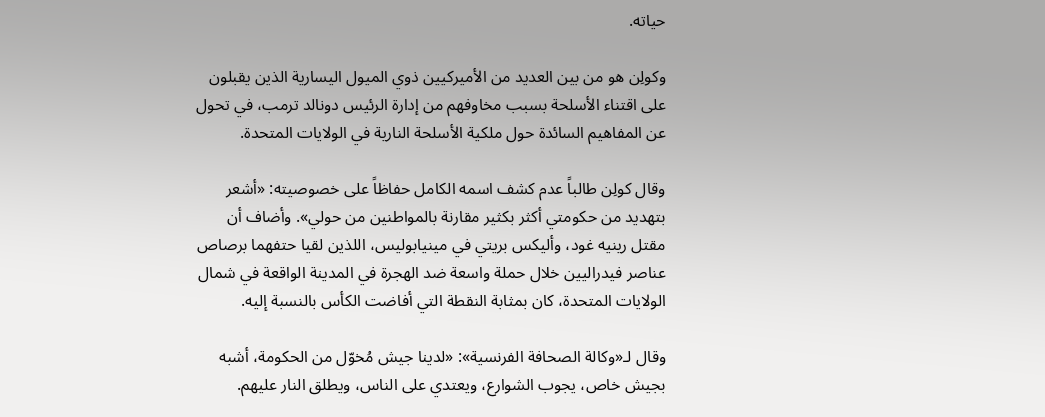حياته.

وكولِن هو من بين العديد من الأميركيين ذوي الميول اليسارية الذين يقبلون على اقتناء الأسلحة بسبب مخاوفهم من إدارة الرئيس دونالد ترمب، في تحول عن المفاهيم السائدة حول ملكية الأسلحة النارية في الولايات المتحدة.

وقال كولِن طالباً عدم كشف اسمه الكامل حفاظاً على خصوصيته: «أشعر بتهديد من حكومتي أكثر بكثير مقارنة بالمواطنين من حولي». وأضاف أن مقتل رينيه غود، وأليكس بريتي في مينيابوليس، اللذين لقيا حتفهما برصاص عناصر فيدراليين خلال حملة واسعة ضد الهجرة في المدينة الواقعة في شمال الولايات المتحدة، كان بمثابة النقطة التي أفاضت الكأس بالنسبة إليه.

وقال لـ«وكالة الصحافة الفرنسية»: «لدينا جيش مُخوّل من الحكومة، أشبه بجيش خاص، يجوب الشوارع، ويعتدي على الناس، ويطلق النار عليهم.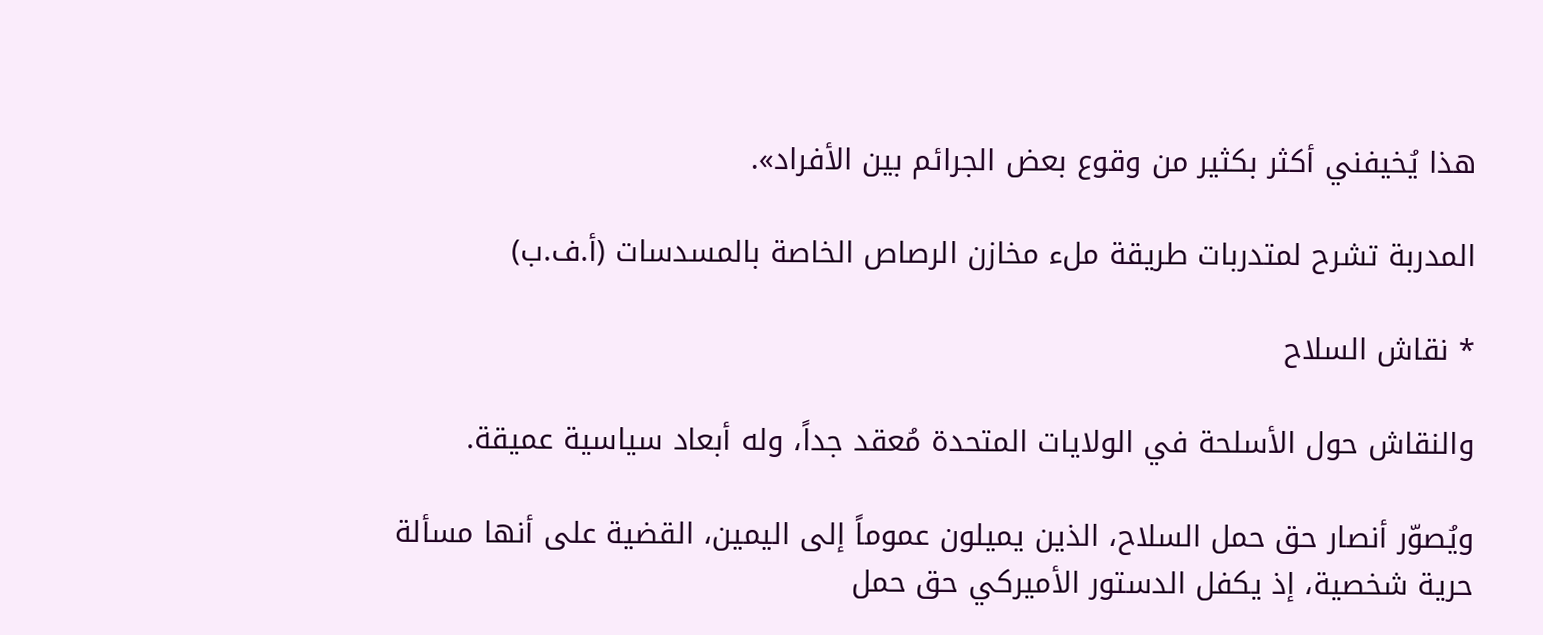هذا يُخيفني أكثر بكثير من وقوع بعض الجرائم بين الأفراد».

المدربة تشرح لمتدربات طريقة ملء مخازن الرصاص الخاصة بالمسدسات (أ.ف.ب)

* نقاش السلاح

والنقاش حول الأسلحة في الولايات المتحدة مُعقد جداً، وله أبعاد سياسية عميقة.

ويُصوّر أنصار حق حمل السلاح، الذين يميلون عموماً إلى اليمين، القضية على أنها مسألة حرية شخصية، إذ يكفل الدستور الأميركي حق حمل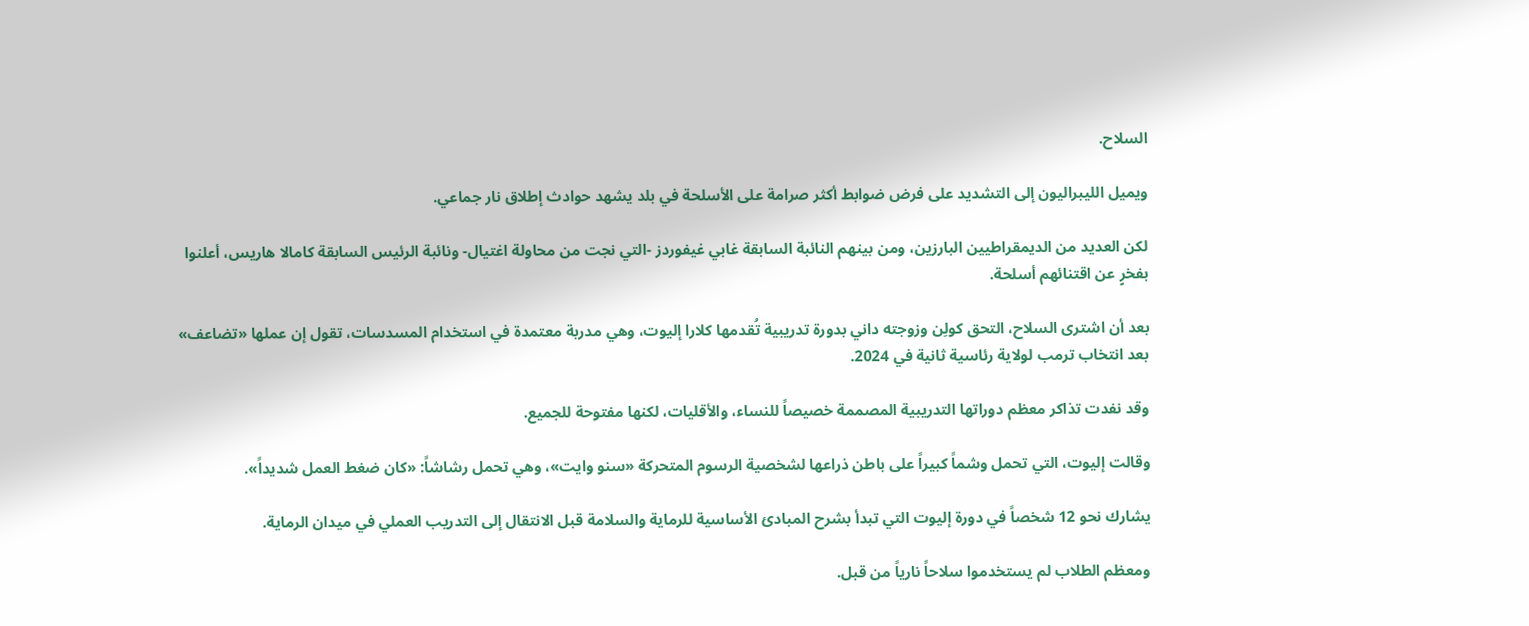السلاح.

ويميل الليبراليون إلى التشديد على فرض ضوابط أكثر صرامة على الأسلحة في بلد يشهد حوادث إطلاق نار جماعي.

لكن العديد من الديمقراطيين البارزين، ومن بينهم النائبة السابقة غابي غيفوردز -التي نجت من محاولة اغتيال- ونائبة الرئيس السابقة كامالا هاريس، أعلنوا بفخرٍ عن اقتنائهم أسلحة.

بعد أن اشترى السلاح، التحق كولِن وزوجته داني بدورة تدريبية تُقدمها كلارا إليوت، وهي مدربة معتمدة في استخدام المسدسات، تقول إن عملها «تضاعف» بعد انتخاب ترمب لولاية رئاسية ثانية في 2024.

وقد نفدت تذاكر معظم دوراتها التدريبية المصممة خصيصاً للنساء، والأقليات، لكنها مفتوحة للجميع.

وقالت إليوت، التي تحمل وشماً كبيراً على باطن ذراعها لشخصية الرسوم المتحركة «سنو وايت»، وهي تحمل رشاشاً: «كان ضغط العمل شديداً».

يشارك نحو 12 شخصاً في دورة إليوت التي تبدأ بشرح المبادئ الأساسية للرماية والسلامة قبل الانتقال إلى التدريب العملي في ميدان الرماية.

ومعظم الطلاب لم يستخدموا سلاحاً نارياً من قبل.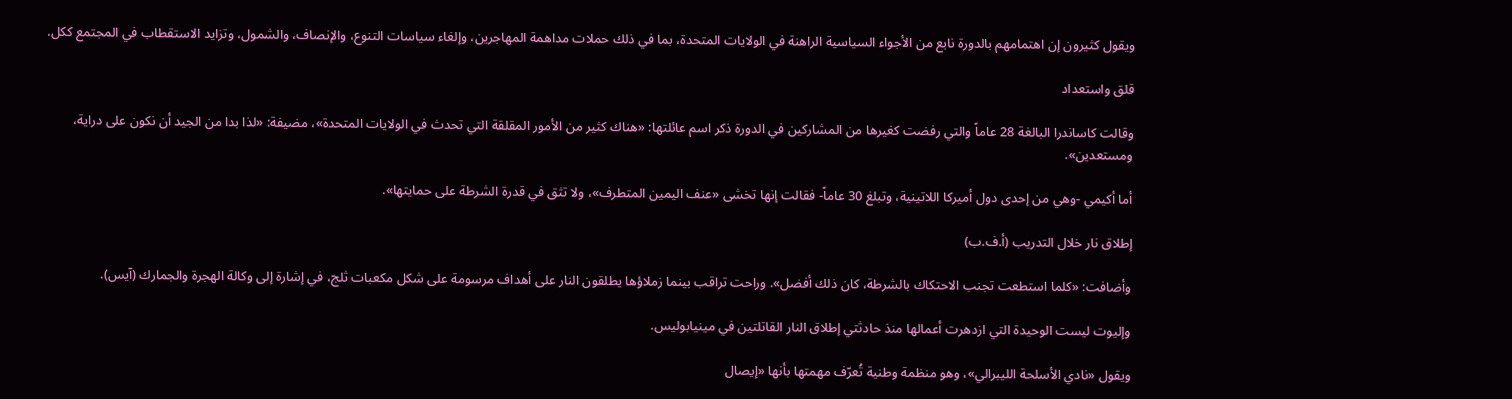ويقول كثيرون إن اهتمامهم بالدورة نابع من الأجواء السياسية الراهنة في الولايات المتحدة، بما في ذلك حملات مداهمة المهاجرين، وإلغاء سياسات التنوع، والإنصاف، والشمول، وتزايد الاستقطاب في المجتمع ككل.

قلق واستعداد

وقالت كاساندرا البالغة 28 عاماً والتي رفضت كغيرها من المشاركين في الدورة ذكر اسم عائلتها: «هناك كثير من الأمور المقلقة التي تحدث في الولايات المتحدة»، مضيفة: «لذا بدا من الجيد أن نكون على دراية، ومستعدين».

أما أكيمي -وهي من إحدى دول أميركا اللاتينية، وتبلغ 30 عاماً- فقالت إنها تخشى «عنف اليمين المتطرف»، ولا تثق في قدرة الشرطة على حمايتها».

إطلاق نار خلال التدريب (أ.ف.ب)

وأضافت: «كلما استطعت تجنب الاحتكاك بالشرطة، كان ذلك أفضل». وراحت تراقب بينما زملاؤها يطلقون النار على أهداف مرسومة على شكل مكعبات ثلج، في إشارة إلى وكالة الهجرة والجمارك (آيس).

وإليوت ليست الوحيدة التي ازدهرت أعمالها منذ حادثتي إطلاق النار القاتلتين في مينيابوليس.

ويقول «نادي الأسلحة الليبرالي»، وهو منظمة وطنية تُعرّف مهمتها بأنها «إيصال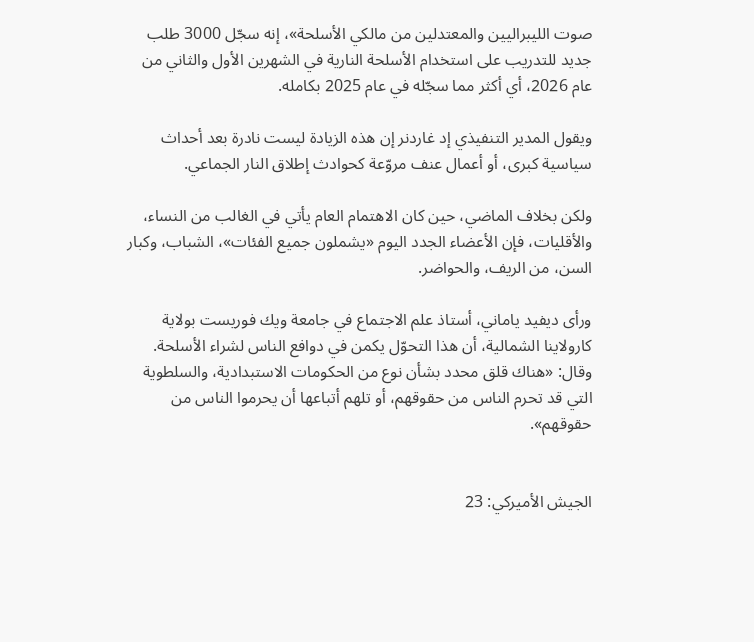صوت الليبراليين والمعتدلين من مالكي الأسلحة»، إنه سجّل 3000 طلب جديد للتدريب على استخدام الأسلحة النارية في الشهرين الأول والثاني من عام 2026، أي أكثر مما سجّله في عام 2025 بكامله.

ويقول المدير التنفيذي إد غاردنر إن هذه الزيادة ليست نادرة بعد أحداث سياسية كبرى، أو أعمال عنف مروّعة كحوادث إطلاق النار الجماعي.

ولكن بخلاف الماضي، حين كان الاهتمام العام يأتي في الغالب من النساء، والأقليات، فإن الأعضاء الجدد اليوم «يشملون جميع الفئات»، الشباب، وكبار السن، من الريف، والحواضر.

ورأى ديفيد ياماني، أستاذ علم الاجتماع في جامعة ويك فوريست بولاية كارولاينا الشمالية، أن هذا التحوّل يكمن في دوافع الناس لشراء الأسلحة. وقال: «هناك قلق محدد بشأن نوع من الحكومات الاستبدادية، والسلطوية التي قد تحرم الناس من حقوقهم، أو تلهم أتباعها أن يحرموا الناس من حقوقهم».


الجيش الأميركي: 23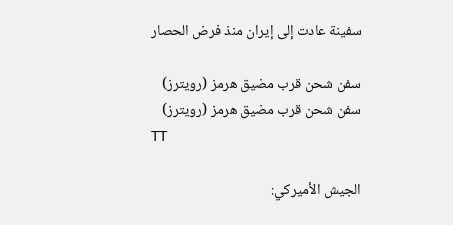سفينة عادت إلى إيران منذ فرض الحصار

سفن شحن قرب مضيق هرمز (رويترز)
سفن شحن قرب مضيق هرمز (رويترز)
TT

الجيش الأميركي: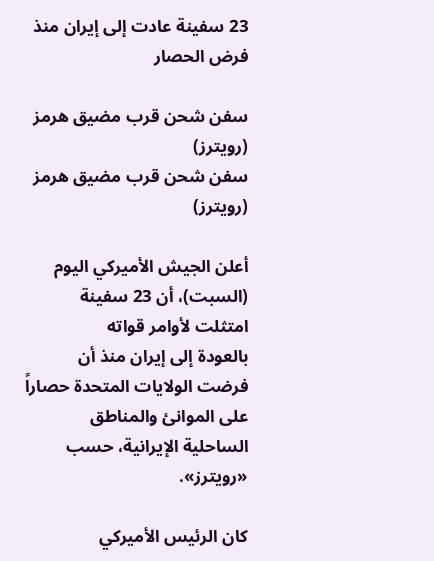23 سفينة عادت إلى إيران منذ فرض الحصار

سفن شحن قرب مضيق هرمز (رويترز)
سفن شحن قرب مضيق هرمز (رويترز)

أعلن الجيش ‌الأميركي ‌اليوم (السبت)، أن ‌23 سفينة امتثلت لأوامر قواته بالعودة ‌إلى ‌إيران منذ ‌أن فرضت الولايات ‌المتحدة ‌حصاراً على الموانئ والمناطق الساحلية الإيرانية، حسب «رويترز».

كان الرئيس الأميركي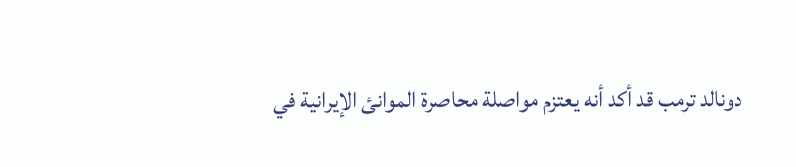دونالد ترمب قد أكد أنه يعتزم مواصلة محاصرة الموانئ الإيرانية في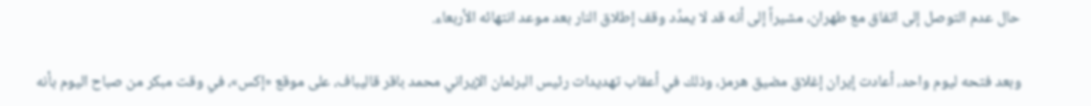حال عدم التوصل إلى اتفاق مع طهران، مشيراً إلى أنه قد لا يمدِّد وقف إطلاق النار بعد موعد انتهائه الأربعاء.

وبعد فتحه ليوم واحد، أعادت إيران إغلاق مضيق هرمز، وذلك في أعقاب تهديدات رئيس البرلمان الإيراني محمد باقر قاليباف، على موقع «إكس»، في وقت مبكر من صباح اليوم بأنه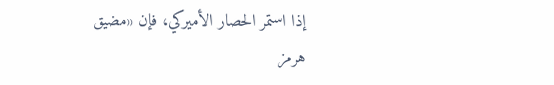إذا استمر الحصار الأميركي، فإن «مضيق هرمز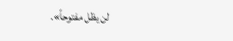لن يظل مفتوحاً».